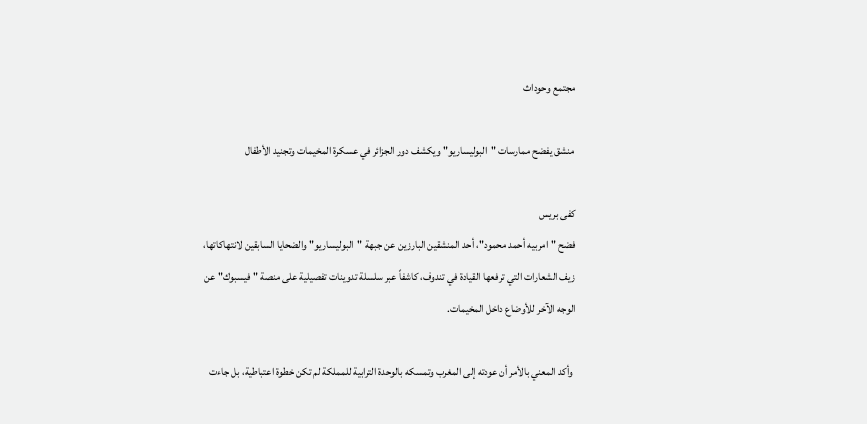مجتمع وحوداث

منشق يفضح ممارسات "البوليساريو" ويكشف دور الجزائر في عسكرة المخيمات وتجنيد الأطفال

كفى بريس
فضح "امربيه أحمد محمود"، أحد المنشقين البارزين عن جبهة "البوليساريو" والضحايا السابقين لانتهاكاتها، زيف الشعارات التي ترفعها القيادة في تندوف، كاشفاً عبر سلسلة تدوينات تفصيلية على منصة "فيسبوك" عن الوجه الآخر للأوضاع داخل المخيمات.

 وأكد المعني بالأمر أن عودته إلى المغرب وتمسكه بالوحدة الترابية للمملكة لم تكن خطوة اعتباطية، بل جاءت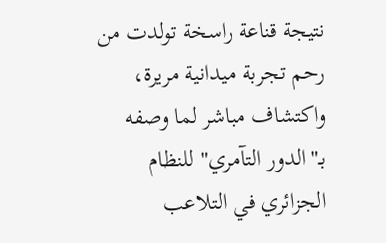نتيجة قناعة راسخة تولدت من رحم تجربة ميدانية مريرة، واكتشاف مباشر لما وصفه بـ"الدور التآمري" للنظام الجزائري في التلاعب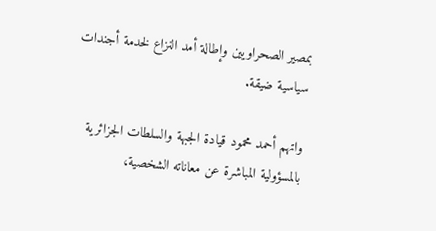بمصير الصحراويين وإطالة أمد النزاع لخدمة أجندات سياسية ضيقة.

واتهم أحمد محمود قيادة الجبهة والسلطات الجزائرية بالمسؤولية المباشرة عن معاناته الشخصية،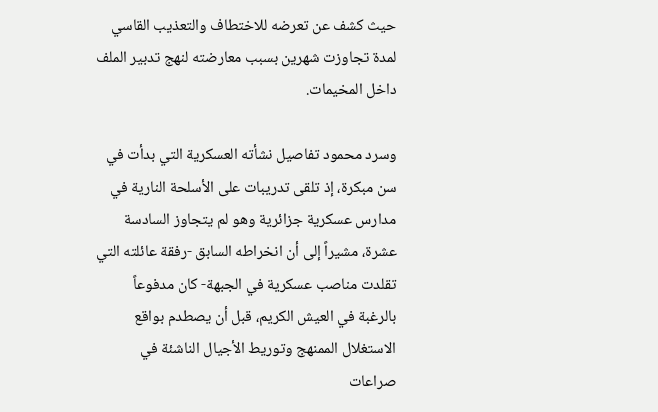حيث كشف عن تعرضه للاختطاف والتعذيب القاسي لمدة تجاوزت شهرين بسبب معارضته لنهج تدبير الملف داخل المخيمات.

وسرد محمود تفاصيل نشأته العسكرية التي بدأت في سن مبكرة، إذ تلقى تدريبات على الأسلحة النارية في مدارس عسكرية جزائرية وهو لم يتجاوز السادسة عشرة، مشيراً إلى أن انخراطه السابق -رفقة عائلته التي تقلدت مناصب عسكرية في الجبهة- كان مدفوعاً بالرغبة في العيش الكريم، قبل أن يصطدم بواقع الاستغلال الممنهج وتوريط الأجيال الناشئة في صراعات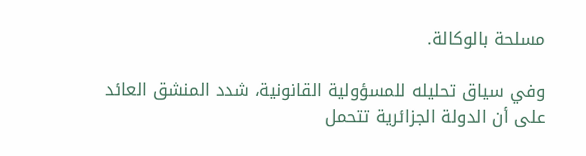مسلحة بالوكالة.

وفي سياق تحليله للمسؤولية القانونية، شدد المنشق العائد على أن الدولة الجزائرية تتحمل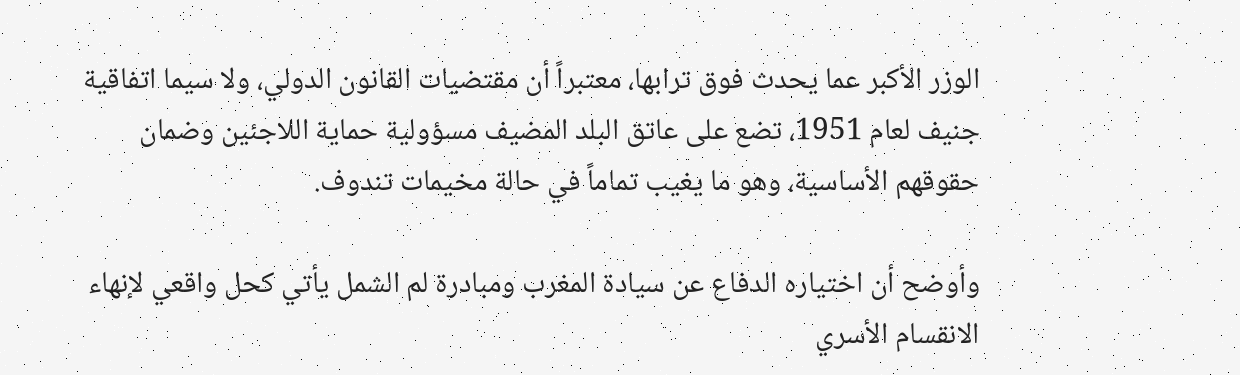الوزر الأكبر عما يحدث فوق ترابها، معتبراً أن مقتضيات القانون الدولي، ولا سيما اتفاقية جنيف لعام 1951، تضع على عاتق البلد المضيف مسؤولية حماية اللاجئين وضمان حقوقهم الأساسية، وهو ما يغيب تماماً في حالة مخيمات تندوف.

وأوضح أن اختياره الدفاع عن سيادة المغرب ومبادرة لم الشمل يأتي كحل واقعي لإنهاء الانقسام الأسري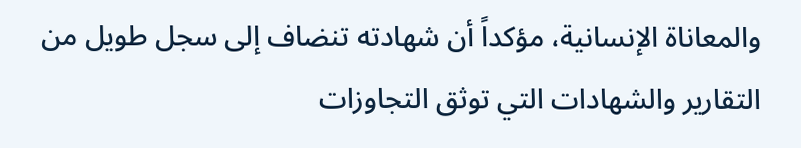والمعاناة الإنسانية، مؤكداً أن شهادته تنضاف إلى سجل طويل من التقارير والشهادات التي توثق التجاوزات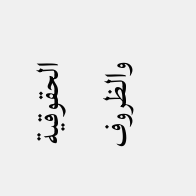الحقوقية والظروف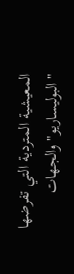المعيشية المتردية التي تفرضها "البوليساريو" والجهات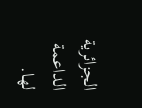الجزائرية الداعمة لها.